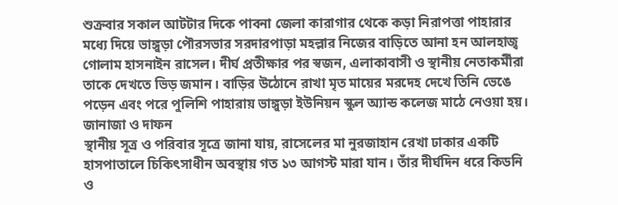শুক্রবার সকাল আটটার দিকে পাবনা জেলা কারাগার থেকে কড়া নিরাপত্তা পাহারার মধ্যে দিয়ে ভাঙ্গুড়া পৌরসভার সরদারপাড়া মহল্লার নিজের বাড়িতে আনা হন আলহাজ্ব গোলাম হাসনাইন রাসেল। দীর্ঘ প্রতীক্ষার পর স্বজন, এলাকাবাসী ও স্থানীয় নেতাকর্মীরা তাকে দেখতে ভিড় জমান। বাড়ির উঠোনে রাখা মৃত মায়ের মরদেহ দেখে তিনি ভেঙে পড়েন এবং পরে পুলিশি পাহারায় ভাঙ্গুড়া ইউনিয়ন স্কুল অ্যান্ড কলেজ মাঠে নেওয়া হয়।
জানাজা ও দাফন
স্থানীয় সূত্র ও পরিবার সূত্রে জানা যায়, রাসেলের মা নুরজাহান রেখা ঢাকার একটি হাসপাতালে চিকিৎসাধীন অবস্থায় গত ১৩ আগস্ট মারা যান। তাঁর দীর্ঘদিন ধরে কিডনি ও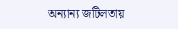অন্যান্য জটিলতায়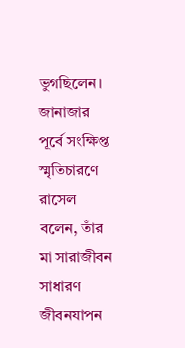ভুগছিলেন। জানাজার পূর্বে সংক্ষিপ্ত স্মৃতিচারণে রাসেল বলেন, তাঁর মা সারাজীবন সাধারণ জীবনযাপন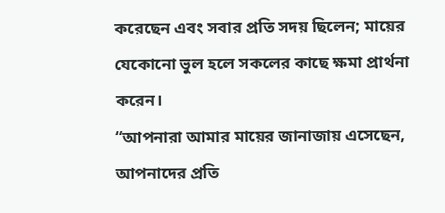করেছেন এবং সবার প্রতি সদয় ছিলেন; মায়ের যেকোনো ভুল হলে সকলের কাছে ক্ষমা প্রার্থনা করেন।
“আপনারা আমার মায়ের জানাজায় এসেছেন, আপনাদের প্রতি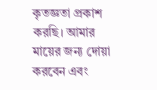কৃতজ্ঞতা প্রকাশ করছি। আমার মায়ের জন্য দোয়া করবেন এবং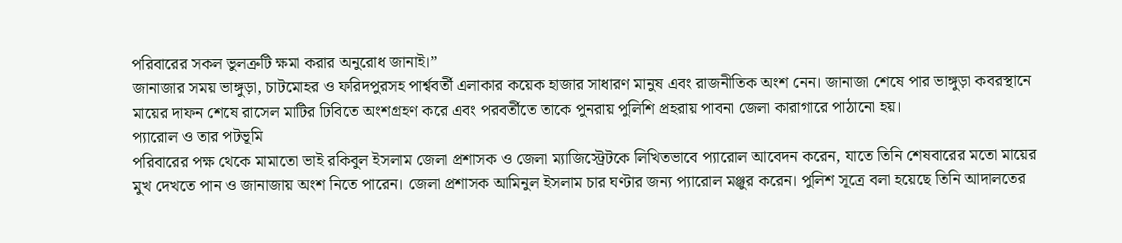পরিবারের সকল ভুলত্রুটি ক্ষমা করার অনুরোধ জানাই।”
জানাজার সময় ভাঙ্গুড়া, চাটমোহর ও ফরিদপুরসহ পার্শ্ববর্তী এলাকার কয়েক হাজার সাধারণ মানুষ এবং রাজনীতিক অংশ নেন। জানাজা শেষে পার ভাঙ্গুড়া কবরস্থানে মায়ের দাফন শেষে রাসেল মাটির ঢিবিতে অংশগ্রহণ করে এবং পরবর্তীতে তাকে পুনরায় পুলিশি প্রহরায় পাবনা জেলা কারাগারে পাঠানো হয়।
প্যারোল ও তার পটভূমি
পরিবারের পক্ষ থেকে মামাতো ভাই রকিবুল ইসলাম জেলা প্রশাসক ও জেলা ম্যাজিস্ট্রেটকে লিখিতভাবে প্যারোল আবেদন করেন, যাতে তিনি শেষবারের মতো মায়ের মুখ দেখতে পান ও জানাজায় অংশ নিতে পারেন। জেলা প্রশাসক আমিনুল ইসলাম চার ঘণ্টার জন্য প্যারোল মঞ্জুর করেন। পুলিশ সূত্রে বলা হয়েছে তিনি আদালতের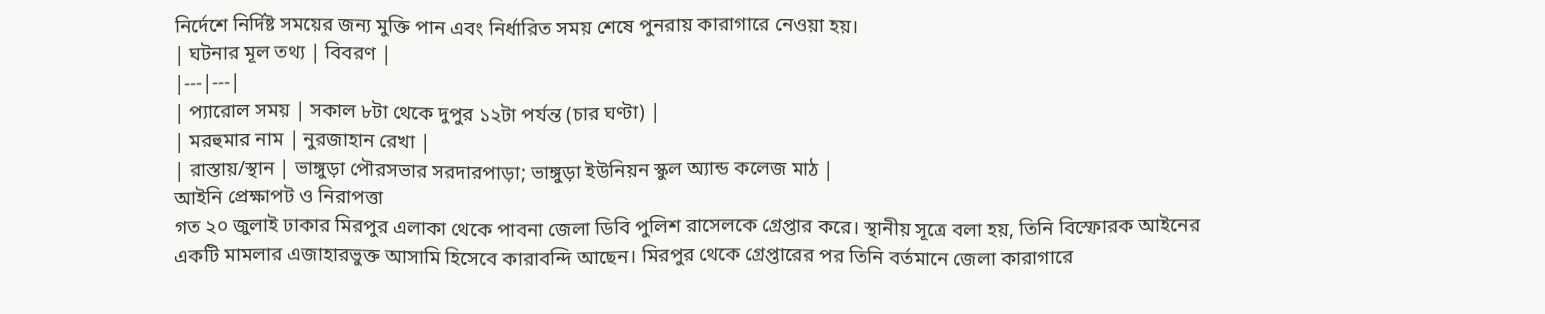নির্দেশে নির্দিষ্ট সময়ের জন্য মুক্তি পান এবং নির্ধারিত সময় শেষে পুনরায় কারাগারে নেওয়া হয়।
| ঘটনার মূল তথ্য | বিবরণ |
|---|---|
| প্যারোল সময় | সকাল ৮টা থেকে দুপুর ১২টা পর্যন্ত (চার ঘণ্টা) |
| মরহুমার নাম | নুরজাহান রেখা |
| রাস্তায়/স্থান | ভাঙ্গুড়া পৌরসভার সরদারপাড়া; ভাঙ্গুড়া ইউনিয়ন স্কুল অ্যান্ড কলেজ মাঠ |
আইনি প্রেক্ষাপট ও নিরাপত্তা
গত ২০ জুলাই ঢাকার মিরপুর এলাকা থেকে পাবনা জেলা ডিবি পুলিশ রাসেলকে গ্রেপ্তার করে। স্থানীয় সূত্রে বলা হয়, তিনি বিস্ফোরক আইনের একটি মামলার এজাহারভুক্ত আসামি হিসেবে কারাবন্দি আছেন। মিরপুর থেকে গ্রেপ্তারের পর তিনি বর্তমানে জেলা কারাগারে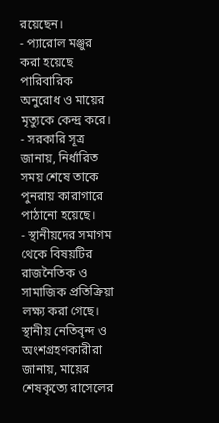রয়েছেন।
- প্যারোল মঞ্জুর করা হয়েছে পারিবারিক অনুরোধ ও মায়ের মৃত্যুকে কেন্দ্র করে।
- সরকারি সূত্র জানায়, নির্ধারিত সময় শেষে তাকে পুনরায় কারাগারে পাঠানো হয়েছে।
- স্থানীয়দের সমাগম থেকে বিষয়টির রাজনৈতিক ও সামাজিক প্রতিক্রিয়া লক্ষ্য করা গেছে।
স্থানীয় নেতিবৃন্দ ও অংশগ্রহণকারীরা জানায়, মায়ের শেষকৃত্যে রাসেলের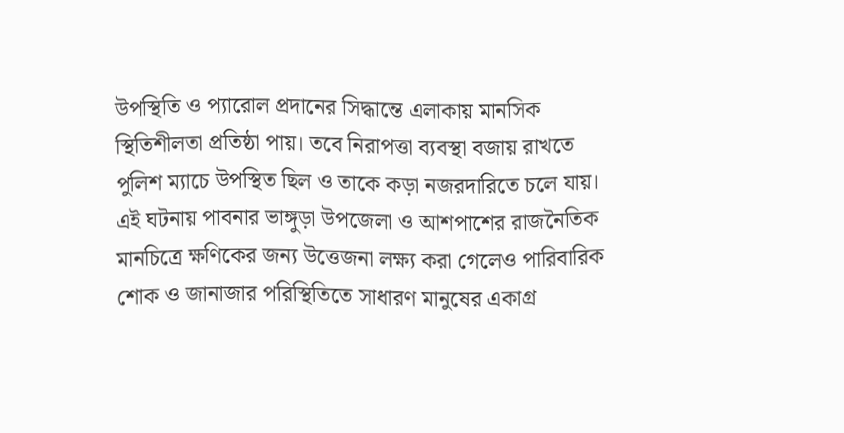উপস্থিতি ও প্যারোল প্রদানের সিদ্ধান্তে এলাকায় মানসিক স্থিতিশীলতা প্রতিষ্ঠা পায়। তবে নিরাপত্তা ব্যবস্থা বজায় রাখতে পুলিশ ম্যাচে উপস্থিত ছিল ও তাকে কড়া নজরদারিতে চলে যায়।
এই ঘটনায় পাবনার ভাঙ্গুড়া উপজেলা ও আশপাশের রাজনৈতিক মানচিত্রে ক্ষণিকের জন্য উত্তেজনা লক্ষ্য করা গেলেও পারিবারিক শোক ও জানাজার পরিস্থিতিতে সাধারণ মানুষের একাগ্র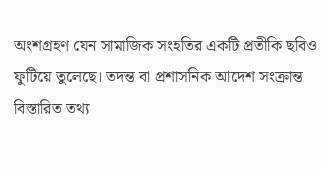অংশগ্রহণ যেন সামাজিক সংহতির একটি প্রতীকি ছবিও ফুটিয়ে তুলেছে। তদন্ত বা প্রশাসনিক আদেশ সংক্রান্ত বিস্তারিত তথ্য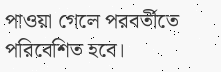পাওয়া গেলে পরবর্তীতে পরিবেশিত হবে।